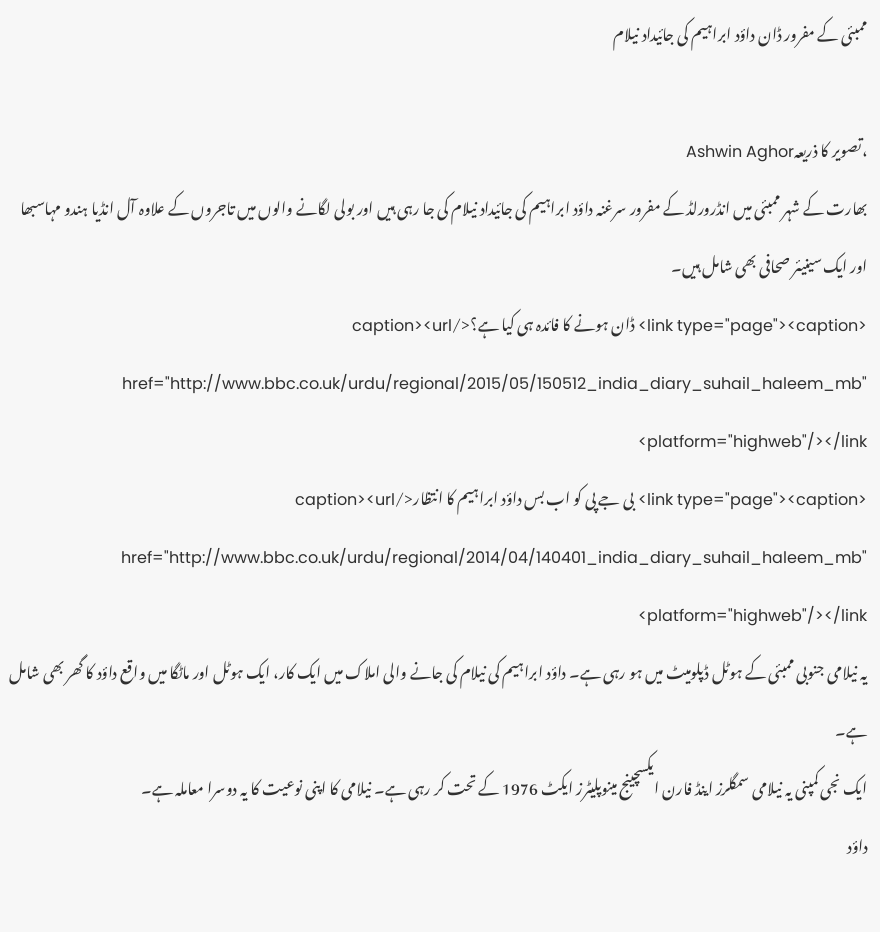ممبئی کے مفرور ڈان داؤد ابراہیم کی جائیداد نیلام

،تصویر کا ذریعہAshwin Aghor
بھارت کے شہر ممبئی میں انڈرورلڈ کے مفرور سرغنہ داؤد ابراہیم کی جائیداد نیلام کی جا رہی ہیں اور بولی لگانے والوں میں تاجروں کے علاوہ آل انڈیا ہندو مہاسبھا اور ایک سینیئر صحافی بھی شامل ہیں۔
<link type="page"><caption> ڈان ہونے کا فائدہ ہی کیا ہے؟</caption><url href="http://www.bbc.co.uk/urdu/regional/2015/05/150512_india_diary_suhail_haleem_mb" platform="highweb"/></link>
<link type="page"><caption> بی جے پی کو اب بس داؤد ابراہیم کا انتظار</caption><url href="http://www.bbc.co.uk/urdu/regional/2014/04/140401_india_diary_suhail_haleem_mb" platform="highweb"/></link>
یہ نیلامی جنوبی ممبئی کے ہوٹل ڈپلومیٹ میں ہو رہی ہے۔ داؤد ابراہیم کی نیلام کی جانے والی املاک میں ایک کار، ایک ہوٹل اور ماٹگا میں واقع داؤد کا گھر بھی شامل ہے۔
ایک نجی کمپنی یہ نیلامی سمگلرز اینڈ فارن ایکسچینج مینوپلیٹرز ایکٹ 1976 کے تحت کر رہی ہے۔ نیلامی کا اپنی نوعیت کا یہ دوسرا معاملہ ہے۔
داؤد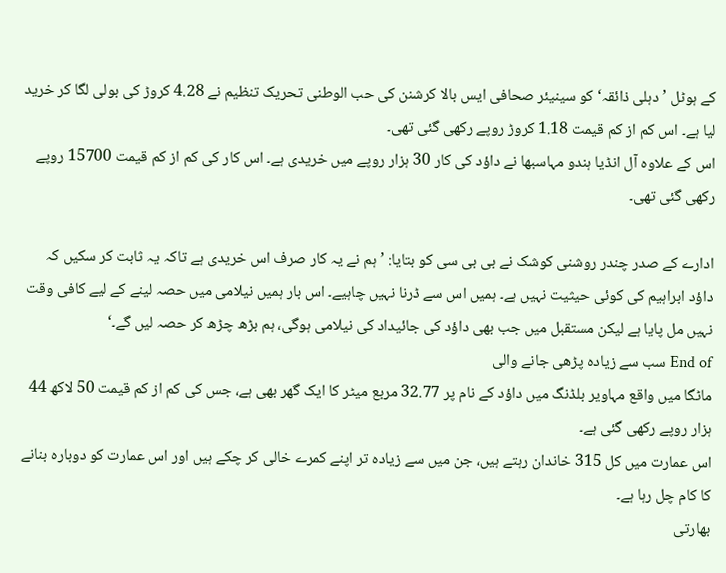کے ہوٹل ’دہلی ذائقہ‘ کو سینیئر صحافی ایس بالا کرشنن کی حب الوطنی تحریک تنظیم نے 4.28 کروڑ کی بولی لگا کر خرید لیا ہے۔ اس کم از کم قیمت 1.18 کروڑ روپے رکھی گئی تھی۔
اس کے علاوہ آل انڈیا ہندو مہاسبھا نے داؤد کی کار 30 ہزار روپے میں خریدی ہے۔ اس کار کی کم از کم قیمت 15700 روپے رکھی گئی تھی۔

ادارے کے صدر چندر روشنی کوشک نے بی بی سی کو بتایا: ’ہم نے یہ کار صرف اس خریدی ہے تاکہ یہ ثابت کر سکیں کہ داؤد ابراہیم کی کوئی حیثیت نہیں ہے۔ ہمیں اس سے ڈرنا نہیں چاہیے۔ اس بار ہمیں نیلامی میں حصہ لینے کے لیے کافی وقت نہیں مل پایا ہے لیکن مستقبل میں جب بھی داؤد کی جائیداد کی نیلامی ہوگی، ہم بڑھ چڑھ کر حصہ لیں گے۔‘
End of سب سے زیادہ پڑھی جانے والی
ماٹگا میں واقع مہاویر بلڈنگ میں داؤد کے نام پر 32.77 مربع میٹر کا ایک گھر بھی ہے، جس کی کم از کم قیمت 50 لاکھ 44 ہزار روپے رکھی گئی ہے۔
اس عمارت میں کل 315 خاندان رہتے ہیں، جن میں سے زیادہ تر اپنے کمرے خالی کر چکے ہیں اور اس عمارت کو دوبارہ بنانے کا کام چل رہا ہے۔
بھارتی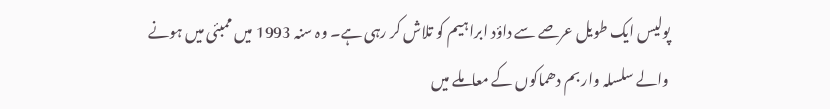پولیس ایک طویل عرصے سے داؤد ابراہیم کو تلاش کر رہی ہے۔ وہ سنہ 1993 میں ممبئی میں ہونے والے سلسلہ وار بم دھماکوں کے معاملے میں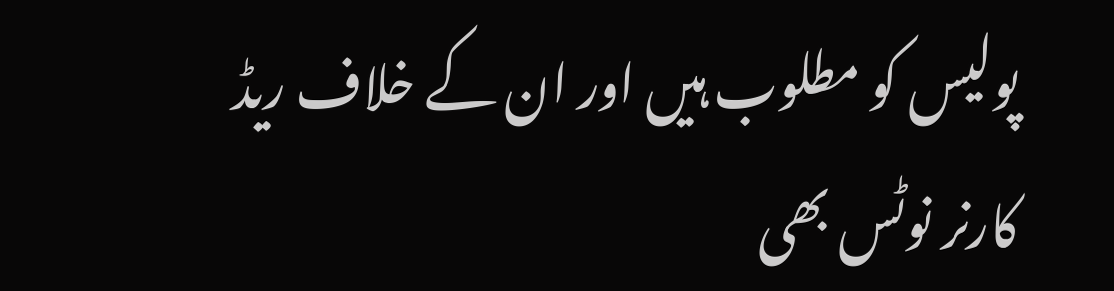پولیس کو مطلوب ہیں اور ان کے خلاف ریڈ کارنر نوٹس بھی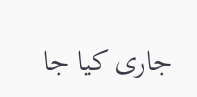جاری کیا جا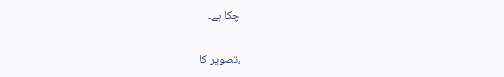چکا ہے۔

،تصویر کا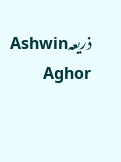ذریعہAshwin Aghor